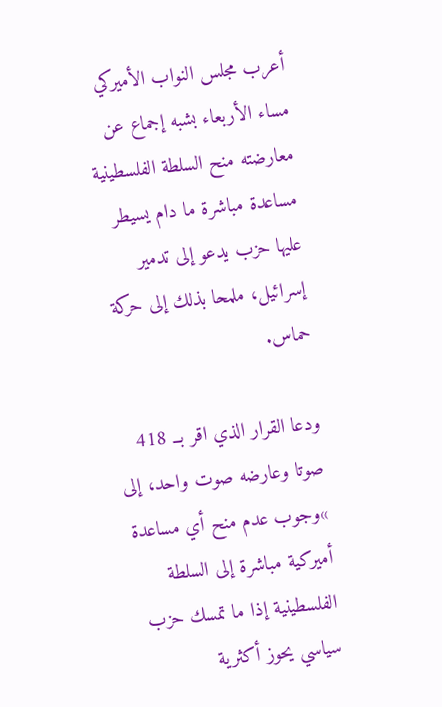أعرب مجلس النواب الأميركي مساء الأربعاء بشبه إجماع عن معارضته منح السلطة الفلسطينية مساعدة مباشرة ما دام يسيطر عليها حزب يدعو إلى تدمير إسرائيل، ملمحا بذلك إلى حركة حماس.

ودعا القرار الذي اقر بــ 418 صوتا وعارضه صوت واحد، إلى »وجوب عدم منح أي مساعدة أميركية مباشرة إلى السلطة الفلسطينية إذا ما تمسك حزب سياسي يحوز أكثرية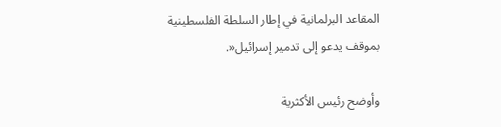المقاعد البرلمانية في إطار السلطة الفلسطينية بموقف يدعو إلى تدمير إسرائيل«.

وأوضح رئيس الأكثرية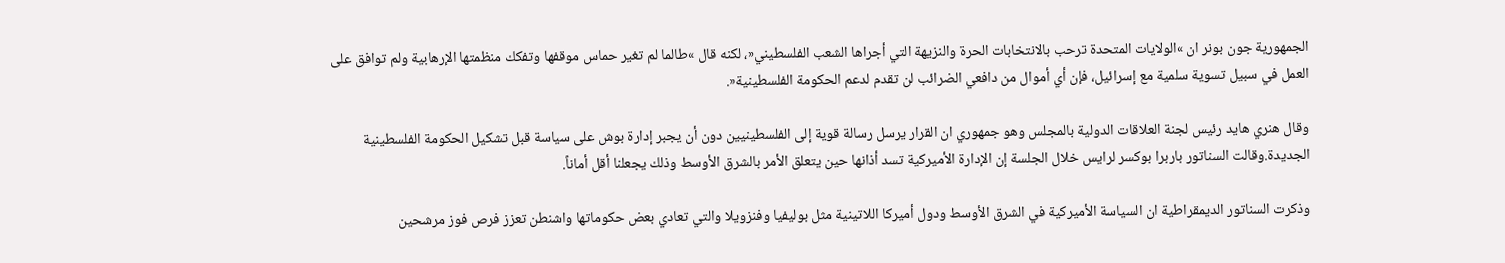الجمهورية جون بونر ان »الولايات المتحدة ترحب بالانتخابات الحرة والنزيهة التي أجراها الشعب الفلسطيني«، لكنه قال »طالما لم تغير حماس موقفها وتفكك منظمتها الإرهابية ولم توافق على العمل في سبيل تسوية سلمية مع إسرائيل، فإن أي أموال من دافعي الضرائب لن تقدم لدعم الحكومة الفلسطينية«.

وقال هنري هايد رئيس لجنة العلاقات الدولية بالمجلس وهو جمهوري ان القرار يرسل رسالة قوية إلى الفلسطينيين دون أن يجبر إدارة بوش على سياسة قبل تشكيل الحكومة الفلسطينية الجديدة.وقالت السناتور باربرا بوكسر لرايس خلال الجلسة إن الإدارة الأميركية تسد أذانها حين يتعلق الأمر بالشرق الأوسط وذلك يجعلنا أقل أماناً.

وذكرت السناتور الديمقراطية ان السياسة الأميركية في الشرق الأوسط ودول أميركا اللاتينية مثل بوليفيا وفنزويلا والتي تعادي بعض حكوماتها واشنطن تعزز فرص فوز مرشحين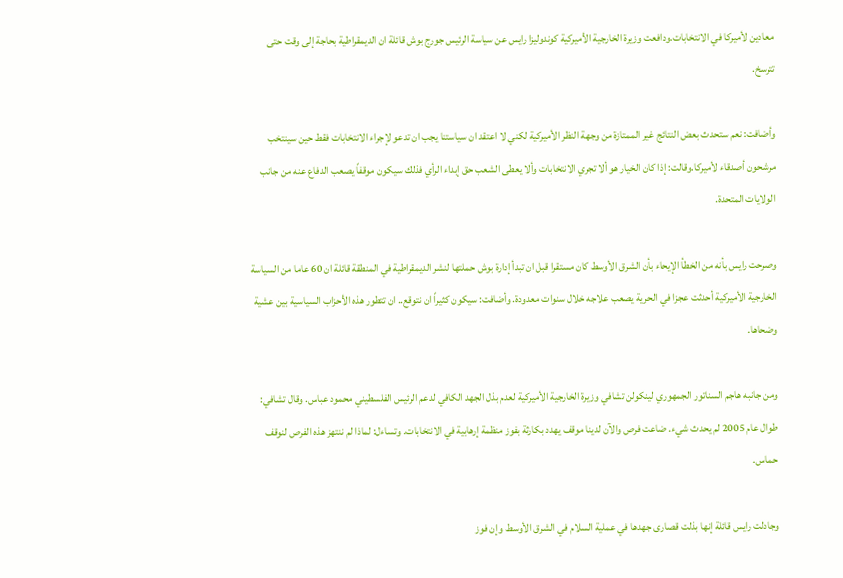معادين لأميركا في الانتخابات.ودافعت وزيرة الخارجية الأميركية كوندوليزا رايس عن سياسة الرئيس جورج بوش قائلة ان الديمقراطية بحاجة إلى وقت حتى تترسخ.

وأضافت: نعم ستحدث بعض النتائج غير الممتازة من وجهة النظر الأميركية لكني لا اعتقد ان سياستنا يجب ان تدعو لإجراء الانتخابات فقط حين سينتخب مرشحون أصدقاء لأميركا.وقالت: إذا كان الخيار هو ألا تجري الانتخابات وألا يعطى الشعب حق إبداء الرأي فذلك سيكون موقفاً يصعب الدفاع عنه من جانب الولايات المتحدة.

وصرحت رايس بأنه من الخطأ الإيحاء بأن الشرق الأوسط كان مستقرا قبل ان تبدأ إدارة بوش حملتها لنشر الديمقراطية في المنطقة قائلة ان 60 عاما من السياسة الخارجية الأميركية أحدثت عجزا في الحرية يصعب علاجه خلال سنوات معدودة. وأضافت: سيكون كثيراً ان نتوقع.. ان تتطور هذه الأحزاب السياسية بين عشية وضحاها.

ومن جانبه هاجم السناتور الجمهوري لينكولن تشافي وزيرة الخارجية الأميركية لعدم بذل الجهد الكافي لدعم الرئيس الفلسطيني محمود عباس. وقال تشافي: طوال عام 2005 لم يحدث شيء. ضاعت فرص والآن لدينا موقف يهدد بكارثة بفوز منظمة إرهابية في الانتخابات. وتساءل: لماذا لم ننتهز هذه الفرص لنوقف حماس.

وجادلت رايس قائلة إنها بذلت قصارى جهدها في عملية السلام في الشرق الأوسط وإن فوز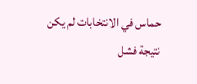حماس في الانتخابات لم يكن نتيجة فشل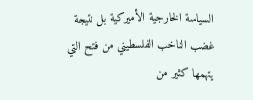السياسة الخارجية الأميركية بل نتيجة غضب الناخب الفلسطيني من فتح التي يتهمها كثير من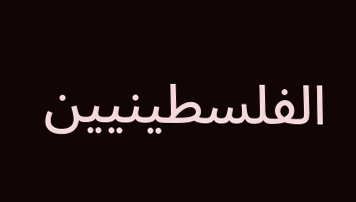الفلسطينيين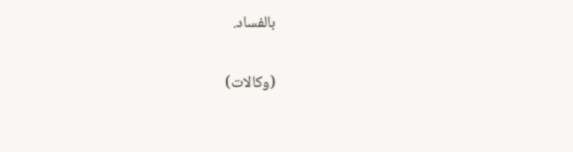بالفساد.

(وكالات)